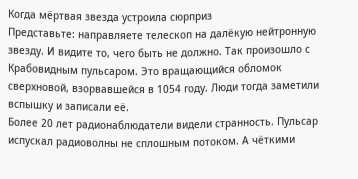Когда мёртвая звезда устроила сюрприз
Представьте: направляете телескоп на далёкую нейтронную звезду. И видите то, чего быть не должно. Так произошло с Крабовидным пульсаром. Это вращающийся обломок сверхновой, взорвавшейся в 1054 году. Люди тогда заметили вспышку и записали её.
Более 20 лет радионаблюдатели видели странность. Пульсар испускал радиоволны не сплошным потоком. А чёткими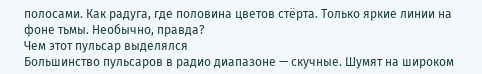полосами. Как радуга, где половина цветов стёрта. Только яркие линии на фоне тьмы. Необычно, правда?
Чем этот пульсар выделялся
Большинство пульсаров в радио диапазоне — скучные. Шумят на широком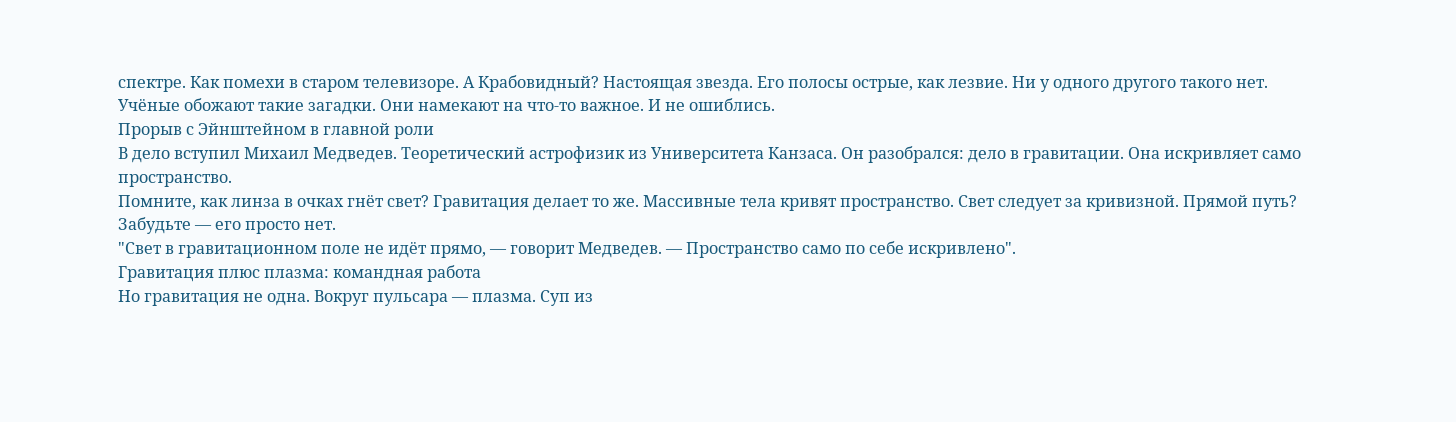спектре. Как помехи в старом телевизоре. А Крабовидный? Настоящая звезда. Его полосы острые, как лезвие. Ни у одного другого такого нет.
Учёные обожают такие загадки. Они намекают на что-то важное. И не ошиблись.
Прорыв с Эйнштейном в главной роли
В дело вступил Михаил Медведев. Теоретический астрофизик из Университета Канзаса. Он разобрался: дело в гравитации. Она искривляет само пространство.
Помните, как линза в очках гнёт свет? Гравитация делает то же. Массивные тела кривят пространство. Свет следует за кривизной. Прямой путь? Забудьте — его просто нет.
"Свет в гравитационном поле не идёт прямо, — говорит Медведев. — Пространство само по себе искривлено".
Гравитация плюс плазма: командная работа
Но гравитация не одна. Вокруг пульсара — плазма. Суп из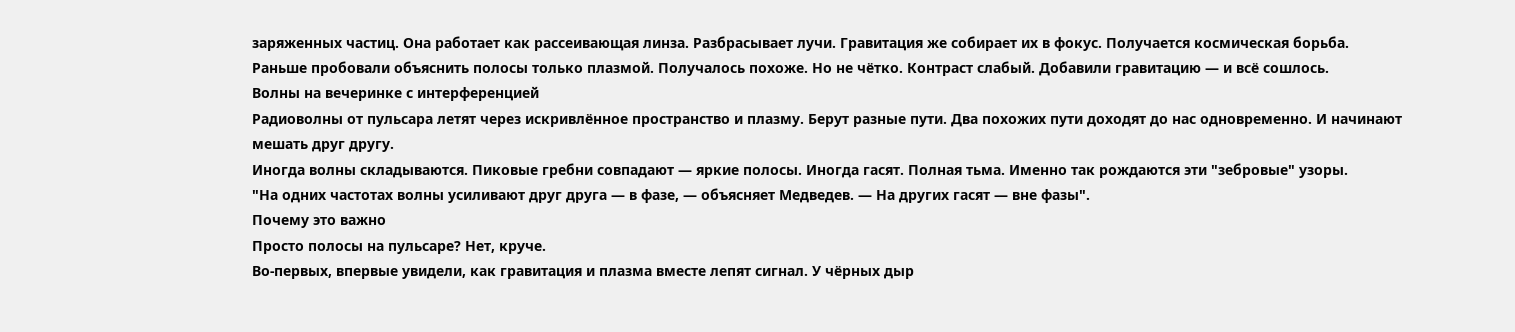заряженных частиц. Она работает как рассеивающая линза. Разбрасывает лучи. Гравитация же собирает их в фокус. Получается космическая борьба.
Раньше пробовали объяснить полосы только плазмой. Получалось похоже. Но не чётко. Контраст слабый. Добавили гравитацию — и всё сошлось.
Волны на вечеринке с интерференцией
Радиоволны от пульсара летят через искривлённое пространство и плазму. Берут разные пути. Два похожих пути доходят до нас одновременно. И начинают мешать друг другу.
Иногда волны складываются. Пиковые гребни совпадают — яркие полосы. Иногда гасят. Полная тьма. Именно так рождаются эти "зебровые" узоры.
"На одних частотах волны усиливают друг друга — в фазе, — объясняет Медведев. — На других гасят — вне фазы".
Почему это важно
Просто полосы на пульсаре? Нет, круче.
Во-первых, впервые увидели, как гравитация и плазма вместе лепят сигнал. У чёрных дыр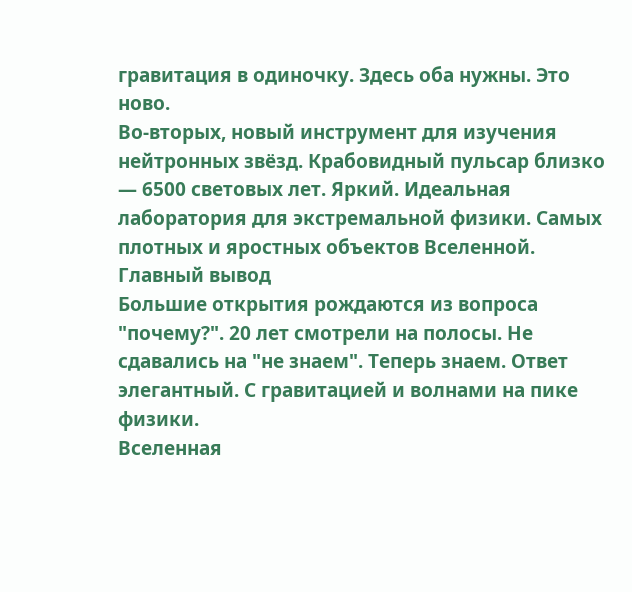гравитация в одиночку. Здесь оба нужны. Это ново.
Во-вторых, новый инструмент для изучения нейтронных звёзд. Крабовидный пульсар близко — 6500 световых лет. Яркий. Идеальная лаборатория для экстремальной физики. Самых плотных и яростных объектов Вселенной.
Главный вывод
Большие открытия рождаются из вопроса "почему?". 20 лет смотрели на полосы. Не сдавались на "не знаем". Теперь знаем. Ответ элегантный. С гравитацией и волнами на пике физики.
Вселенная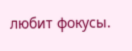любит фокусы.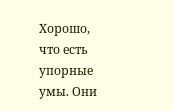Хорошо, что есть упорные умы. Они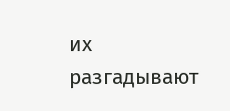их разгадывают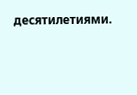десятилетиями.